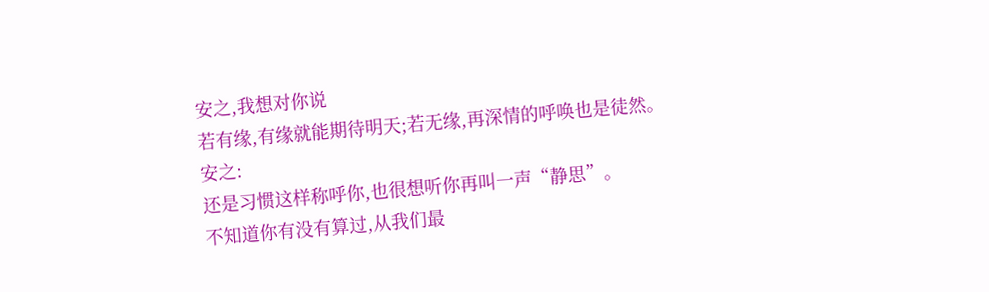安之,我想对你说
若有缘,有缘就能期待明天;若无缘,再深情的呼唤也是徒然。
安之:
还是习惯这样称呼你,也很想听你再叫一声“静思”。
不知道你有没有算过,从我们最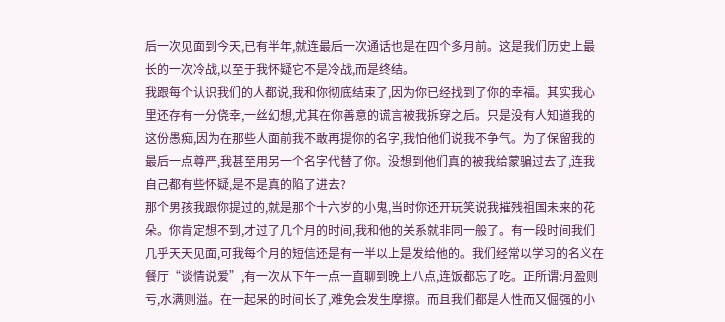后一次见面到今天,已有半年,就连最后一次通话也是在四个多月前。这是我们历史上最长的一次冷战,以至于我怀疑它不是冷战,而是终结。
我跟每个认识我们的人都说,我和你彻底结束了,因为你已经找到了你的幸福。其实我心里还存有一分侥幸,一丝幻想,尤其在你善意的谎言被我拆穿之后。只是没有人知道我的这份愚痴,因为在那些人面前我不敢再提你的名字,我怕他们说我不争气。为了保留我的最后一点尊严,我甚至用另一个名字代替了你。没想到他们真的被我给蒙骗过去了,连我自己都有些怀疑,是不是真的陷了进去?
那个男孩我跟你提过的,就是那个十六岁的小鬼,当时你还开玩笑说我摧残祖国未来的花朵。你肯定想不到,才过了几个月的时间,我和他的关系就非同一般了。有一段时间我们几乎天天见面,可我每个月的短信还是有一半以上是发给他的。我们经常以学习的名义在餐厅“谈情说爱”,有一次从下午一点一直聊到晚上八点,连饭都忘了吃。正所谓:月盈则亏,水满则溢。在一起呆的时间长了,难免会发生摩擦。而且我们都是人性而又倔强的小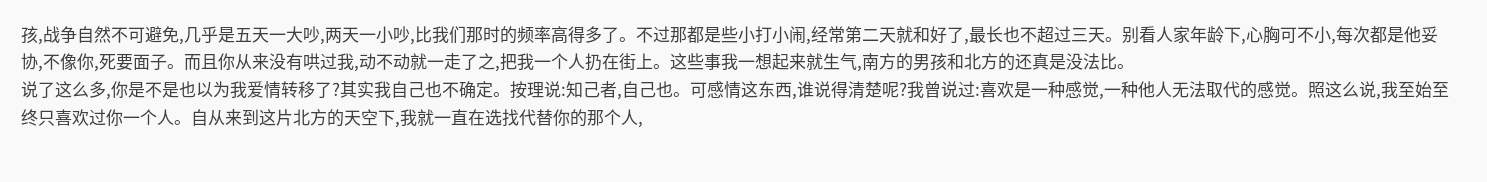孩,战争自然不可避免,几乎是五天一大吵,两天一小吵,比我们那时的频率高得多了。不过那都是些小打小闹,经常第二天就和好了,最长也不超过三天。别看人家年龄下,心胸可不小,每次都是他妥协,不像你,死要面子。而且你从来没有哄过我,动不动就一走了之,把我一个人扔在街上。这些事我一想起来就生气,南方的男孩和北方的还真是没法比。
说了这么多,你是不是也以为我爱情转移了?其实我自己也不确定。按理说:知己者,自己也。可感情这东西,谁说得清楚呢?我曾说过:喜欢是一种感觉,一种他人无法取代的感觉。照这么说,我至始至终只喜欢过你一个人。自从来到这片北方的天空下,我就一直在选找代替你的那个人,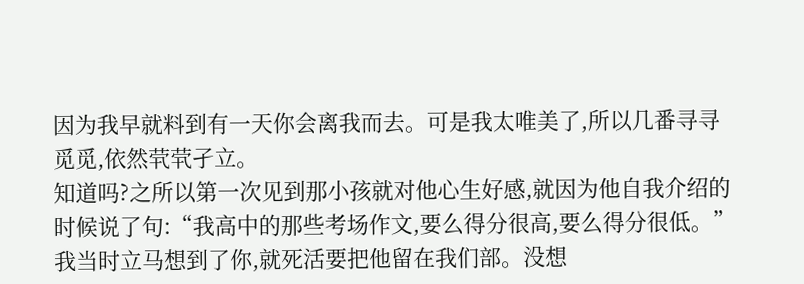因为我早就料到有一天你会离我而去。可是我太唯美了,所以几番寻寻觅觅,依然茕茕孑立。
知道吗?之所以第一次见到那小孩就对他心生好感,就因为他自我介绍的时候说了句:“我高中的那些考场作文,要么得分很高,要么得分很低。”我当时立马想到了你,就死活要把他留在我们部。没想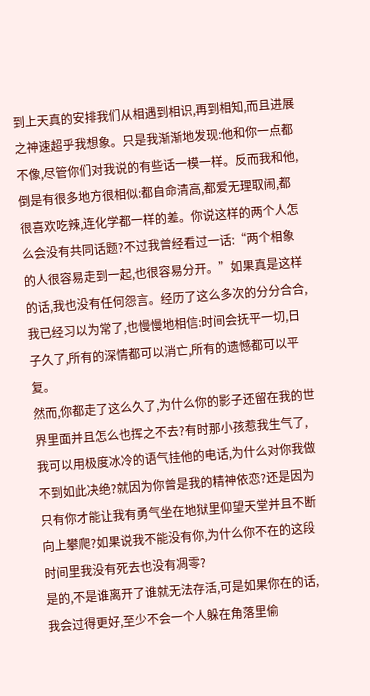到上天真的安排我们从相遇到相识,再到相知,而且进展之神速超乎我想象。只是我渐渐地发现:他和你一点都不像,尽管你们对我说的有些话一模一样。反而我和他,倒是有很多地方很相似:都自命清高,都爱无理取闹,都很喜欢吃辣,连化学都一样的差。你说这样的两个人怎么会没有共同话题?不过我曾经看过一话:“两个相象的人很容易走到一起,也很容易分开。”如果真是这样的话,我也没有任何怨言。经历了这么多次的分分合合,我已经习以为常了,也慢慢地相信:时间会抚平一切,日子久了,所有的深情都可以消亡,所有的遗憾都可以平复。
然而,你都走了这么久了,为什么你的影子还留在我的世界里面并且怎么也挥之不去?有时那小孩惹我生气了,我可以用极度冰冷的语气挂他的电话,为什么对你我做不到如此决绝?就因为你曾是我的精神依恋?还是因为只有你才能让我有勇气坐在地狱里仰望天堂并且不断向上攀爬?如果说我不能没有你,为什么你不在的这段时间里我没有死去也没有凋零?
是的,不是谁离开了谁就无法存活,可是如果你在的话,我会过得更好,至少不会一个人躲在角落里偷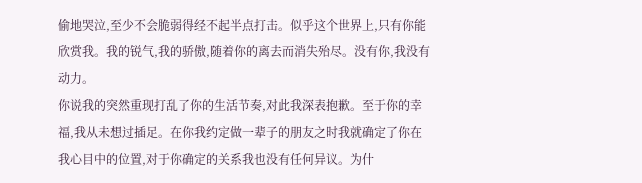偷地哭泣,至少不会脆弱得经不起半点打击。似乎这个世界上,只有你能欣赏我。我的锐气,我的骄傲,随着你的离去而消失殆尽。没有你,我没有动力。
你说我的突然重现打乱了你的生活节奏,对此我深表抱歉。至于你的幸福,我从未想过插足。在你我约定做一辈子的朋友之时我就确定了你在我心目中的位置,对于你确定的关系我也没有任何异议。为什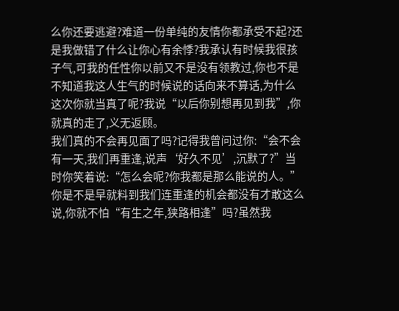么你还要逃避?难道一份单纯的友情你都承受不起?还是我做错了什么让你心有余悸?我承认有时候我很孩子气,可我的任性你以前又不是没有领教过,你也不是不知道我这人生气的时候说的话向来不算话,为什么这次你就当真了呢?我说“以后你别想再见到我”,你就真的走了,义无返顾。
我们真的不会再见面了吗?记得我曾问过你:“会不会有一天,我们再重逢,说声‘好久不见’,沉默了?”当时你笑着说:“怎么会呢?你我都是那么能说的人。”你是不是早就料到我们连重逢的机会都没有才敢这么说,你就不怕“有生之年,狭路相逢”吗?虽然我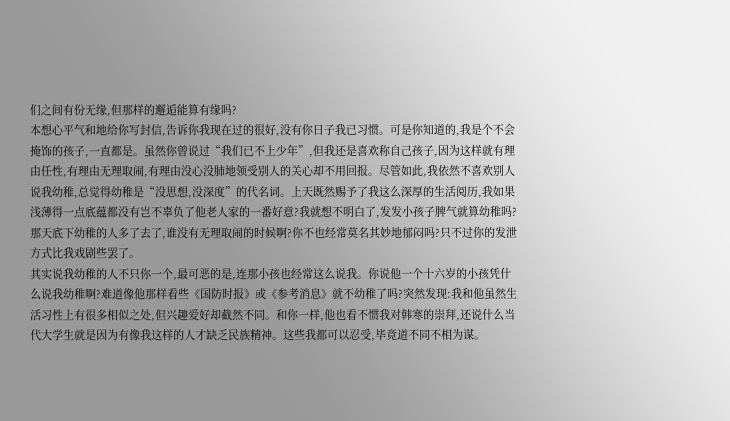们之间有份无缘,但那样的邂逅能算有缘吗?
本想心平气和地给你写封信,告诉你我现在过的很好,没有你日子我已习惯。可是你知道的,我是个不会掩饰的孩子,一直都是。虽然你曾说过“我们已不上少年”,但我还是喜欢称自己孩子,因为这样就有理由任性,有理由无理取闹,有理由没心没肺地领受别人的关心却不用回报。尽管如此,我依然不喜欢别人说我幼稚,总觉得幼稚是“没思想,没深度”的代名词。上天既然赐予了我这么深厚的生活阅历,我如果浅薄得一点底蕴都没有岂不辜负了他老人家的一番好意?我就想不明白了,发发小孩子脾气就算幼稚吗?那天底下幼稚的人多了去了,谁没有无理取闹的时候啊?你不也经常莫名其妙地郁闷吗?只不过你的发泄方式比我戏剧些罢了。
其实说我幼稚的人不只你一个,最可恶的是,连那小孩也经常这么说我。你说他一个十六岁的小孩凭什么说我幼稚啊?难道像他那样看些《国防时报》或《参考消息》就不幼稚了吗?突然发现:我和他虽然生活习性上有很多相似之处,但兴趣爱好却截然不同。和你一样,他也看不惯我对韩寒的崇拜,还说什么当代大学生就是因为有像我这样的人才缺乏民族精神。这些我都可以忍受,毕竟道不同不相为谋。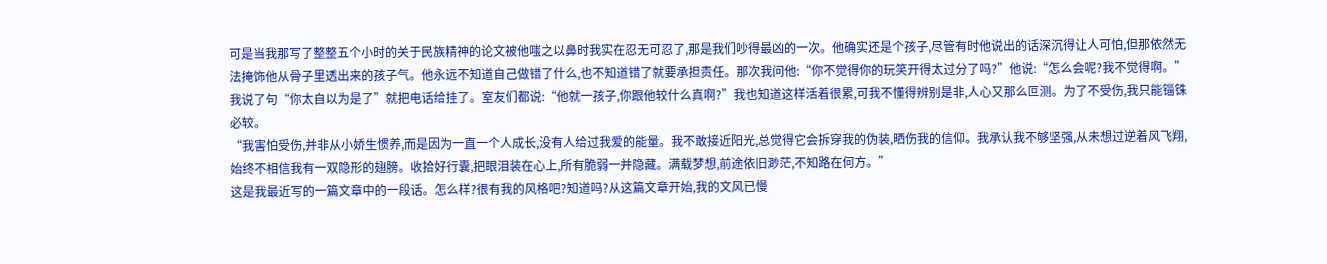可是当我那写了整整五个小时的关于民族精神的论文被他嗤之以鼻时我实在忍无可忍了,那是我们吵得最凶的一次。他确实还是个孩子,尽管有时他说出的话深沉得让人可怕,但那依然无法掩饰他从骨子里透出来的孩子气。他永远不知道自己做错了什么,也不知道错了就要承担责任。那次我问他:“你不觉得你的玩笑开得太过分了吗?”他说:“怎么会呢?我不觉得啊。”我说了句“你太自以为是了”就把电话给挂了。室友们都说:“他就一孩子,你跟他较什么真啊?”我也知道这样活着很累,可我不懂得辨别是非,人心又那么叵测。为了不受伤,我只能锱铢必较。
“我害怕受伤,并非从小娇生惯养,而是因为一直一个人成长,没有人给过我爱的能量。我不敢接近阳光,总觉得它会拆穿我的伪装,晒伤我的信仰。我承认我不够坚强,从未想过逆着风飞翔,始终不相信我有一双隐形的翅膀。收拾好行囊,把眼泪装在心上,所有脆弱一并隐藏。满载梦想,前途依旧渺茫,不知路在何方。”
这是我最近写的一篇文章中的一段话。怎么样?很有我的风格吧?知道吗?从这篇文章开始,我的文风已慢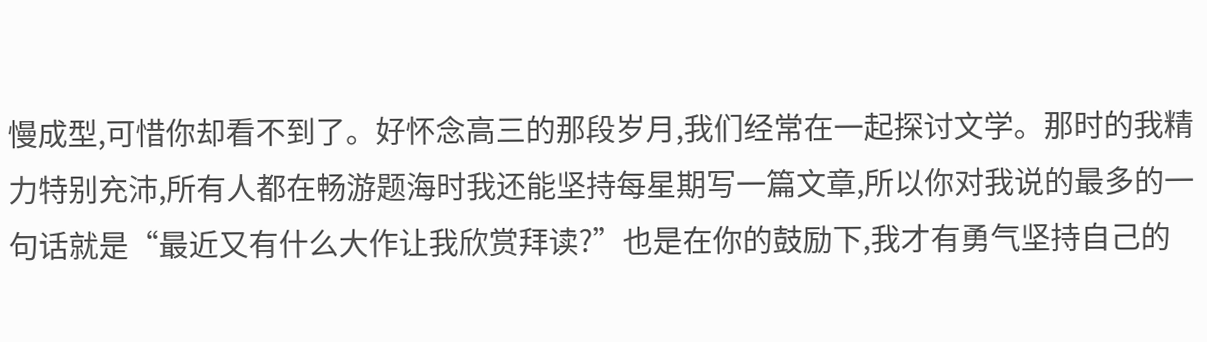慢成型,可惜你却看不到了。好怀念高三的那段岁月,我们经常在一起探讨文学。那时的我精力特别充沛,所有人都在畅游题海时我还能坚持每星期写一篇文章,所以你对我说的最多的一句话就是“最近又有什么大作让我欣赏拜读?”也是在你的鼓励下,我才有勇气坚持自己的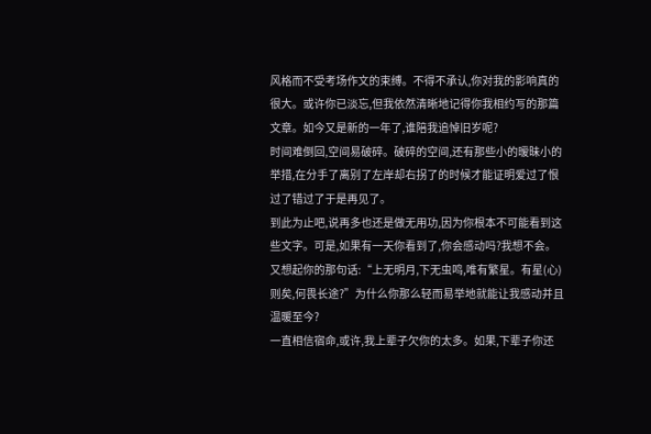风格而不受考场作文的束缚。不得不承认,你对我的影响真的很大。或许你已淡忘,但我依然清晰地记得你我相约写的那篇文章。如今又是新的一年了,谁陪我追悼旧岁呢?
时间难倒回,空间易破碎。破碎的空间,还有那些小的暧昧小的举措,在分手了离别了左岸却右拐了的时候才能证明爱过了恨过了错过了于是再见了。
到此为止吧,说再多也还是做无用功,因为你根本不可能看到这些文字。可是,如果有一天你看到了,你会感动吗?我想不会。
又想起你的那句话:“上无明月,下无虫鸣,唯有繁星。有星(心)则矣,何畏长途?”为什么你那么轻而易举地就能让我感动并且温暖至今?
一直相信宿命,或许,我上辈子欠你的太多。如果,下辈子你还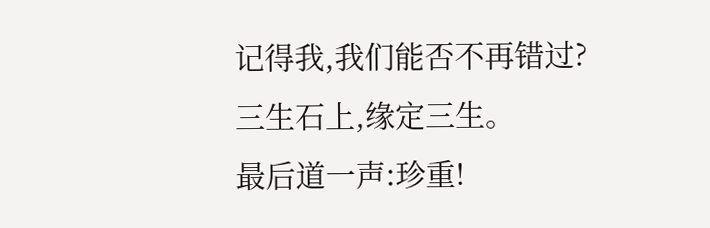记得我,我们能否不再错过?
三生石上,缘定三生。
最后道一声:珍重!